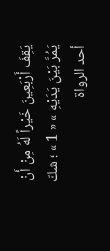يَقِفَ أَرْبَعِينَ خَيْراً لَهُ مِنْ أَنْ يَمُرَّ بَيْنَ يَدَيْهِ » « 1 » ؛ شكّ أحد الرواة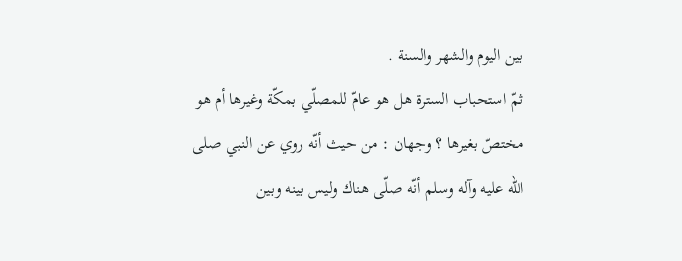بين اليوم والشهر والسنة .
ثمّ استحباب السترة هل هو عامّ للمصلّي بمكّة وغيرها أم هو مختصّ بغيرها ؟ وجهان : من حيث أنّه روي عن النبي صلى الله عليه وآله وسلم أنّه صلّى هناك وليس بينه وبين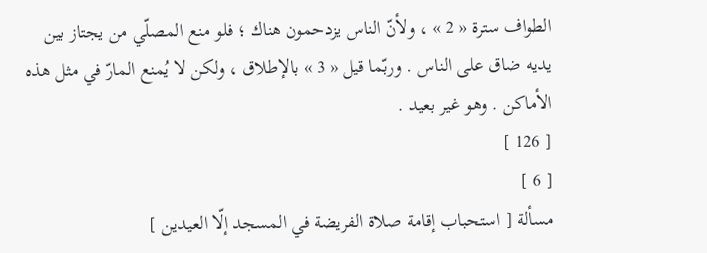الطواف سترة « 2 » ، ولأنّ الناس يزدحمون هناك ؛ فلو منع المصلّي من يجتاز بين يديه ضاق على الناس . وربّما قيل « 3 » بالإطلاق ، ولكن لا يُمنع المارّ في مثل هذه الأماكن . وهو غير بعيد .
[ 126 ]
[ 6 ]
مسألة [ استحباب إقامة صلاة الفريضة في المسجد إلّا العيدين ]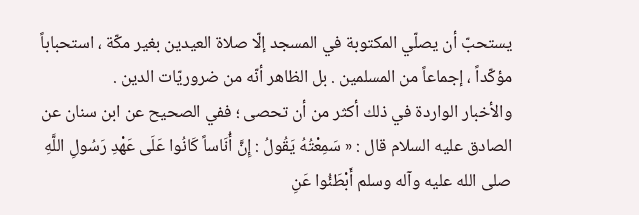يستحبّ أن يصلّي المكتوبة في المسجد إلّا صلاة العيدين بغير مكّة ، استحباباً مؤكّداً ، إجماعاً من المسلمين . بل الظاهر أنّه من ضروريّات الدين .
والأخبار الواردة في ذلك أكثر من أن تحصى ؛ ففي الصحيح عن ابن سنان عن الصادق عليه السلام قال : « سَمِعْتُهُ يَقُولُ : إِنَّ أُنَاساً كَانُوا عَلَى عَهْدِ رَسُولِ اللَّهِ صلى الله عليه وآله وسلم أَبْطَئُوا عَنِ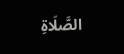الصَّلَاةِ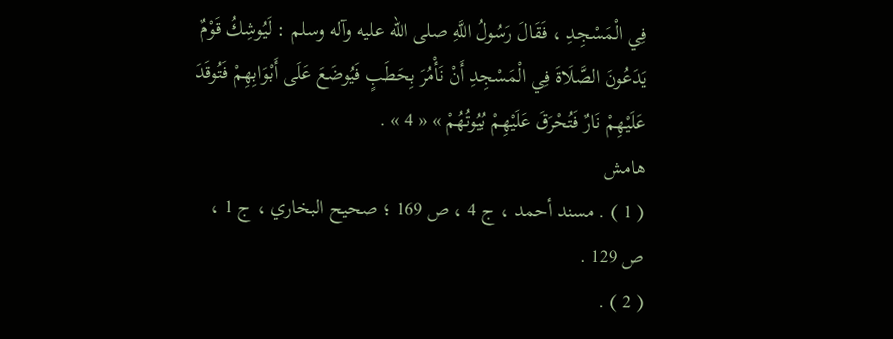فِي الْمَسْجِدِ ، فَقَالَ رَسُولُ اللَّهِ صلى الله عليه وآله وسلم : لَيُوشِكُ قَوْمٌ يَدَعُونَ الصَّلَاةَ فِي الْمَسْجِدِ أَنْ نَأْمُرَ بِحَطَبٍ فَيُوضَعَ عَلَى أَبْوَابِهِمْ فَتُوقَدَ عَلَيْهِمْ نَارٌ فَتُحْرَقَ عَلَيْهِمْ بُيُوتُهُمْ » « 4 » .
هامش
( 1 ) . مسند أحمد ، ج 4 ، ص 169 ؛ صحيح البخاري ، ج 1 ، ص 129 .
( 2 ) .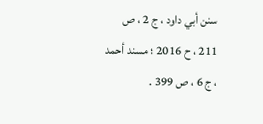سنن أبي داود ، ج 2 ، ص 211 ، ح 2016 ؛ مسند أحمد ، ج 6 ، ص 399 .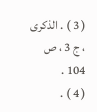( 3 ) . الذكرى ، ج 3 ، ص 104 .
( 4 ) .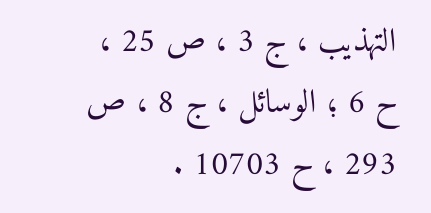التهذيب ، ج 3 ، ص 25 ، ح 6 ؛ الوسائل ، ج 8 ، ص 293 ، ح 10703 .